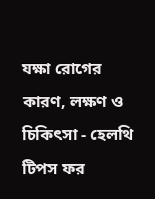যক্ষা রোগের কারণ, লক্ষণ ও চিকিৎসা - হেলথি টিপস ফর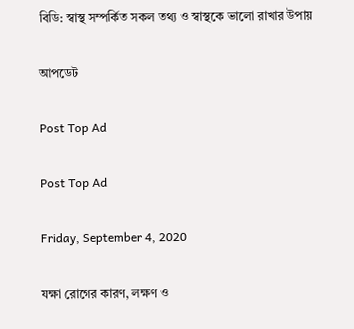বিডি: স্বাস্থ সম্পর্কিত সকল তথ্য ও স্বাস্থকে ভালো রাখার উপায়

আপডেট

Post Top Ad

Post Top Ad

Friday, September 4, 2020

যক্ষা রোগের কারণ, লক্ষণ ও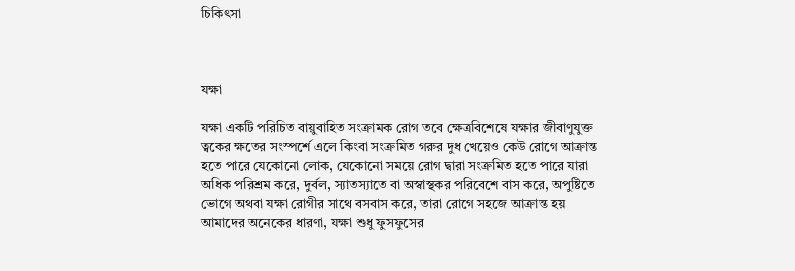চিকিৎসা



যক্ষা

যক্ষা একটি পরিচিত বায়ুবাহিত সংক্রামক রোগ তবে ক্ষেত্রবিশেষে যক্ষার জীবাণুযুক্ত ত্বকের ক্ষতের সংস্পর্শে এলে কিংবা সংক্রমিত গরুর দুধ খেয়েও কেউ রোগে আক্রান্ত হতে পারে যেকোনো লোক, যেকোনো সময়ে রোগ দ্বারা সংক্রমিত হতে পারে যারা অধিক পরিশ্রম করে, দুর্বল, স্যাতস্যাতে বা অস্বাস্থকর পরিবেশে বাস করে, অপুষ্টিতে ভোগে অথবা যক্ষা রোগীর সাথে বসবাস করে, তারা রোগে সহজে আক্রান্ত হয় আমাদের অনেকের ধারণা, যক্ষা শুধু ফুসফুসের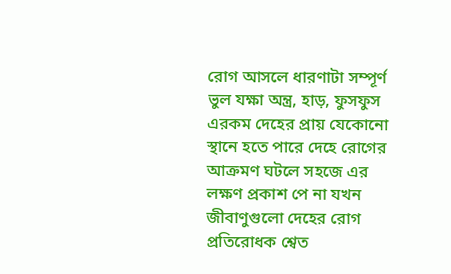রোগ আসলে ধারণাটা সম্পূর্ণ ভুল যক্ষা অন্ত্র, হাড়, ফুসফুস এরকম দেহের প্রায় যেকোনো স্থানে হতে পারে দেহে রোগের আক্রমণ ঘটলে সহজে এর লক্ষণ প্রকাশ পে না যখন জীবাণুগুলো দেহের রোগ প্রতিরোধক শ্বেত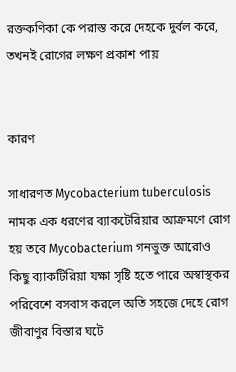রক্তকণিকা কে পরাস্ত করে দেহকে দুর্বল করে, তখনই রোগের লক্ষণ প্রকাশ পায়


কারণ

সাধারণত Mycobacterium tuberculosis নামক এক ধরণের ব্যাকটেরিয়ার আক্রমণে রোগ হয় তবে Mycobacterium গনভুক্ত আরোও কিছু ব্যাকটিরিয়া যক্ষা সৃষ্টি হতে পারে অস্বাস্থকর পরিবেশে বসবাস করলে অতি সহজে দেহে রোগ জীবাণুর বিস্তার ঘটে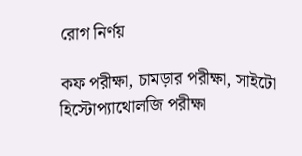রোগ নির্ণয়

কফ পরীক্ষা, চামড়ার পরীক্ষা, সাইটো হিস্টোপ্যাথোলজি পরীক্ষা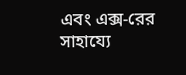এবং এক্স-রের সাহায্যে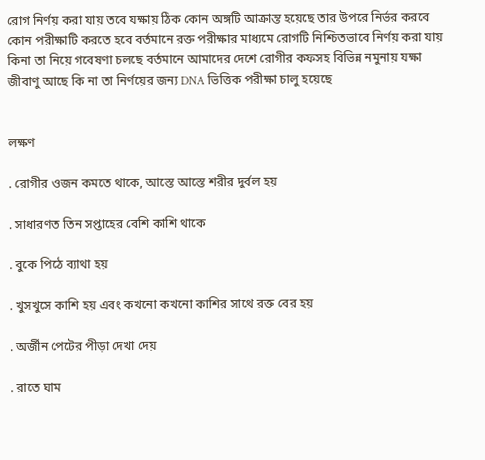রোগ নির্ণয় করা যায় তবে যক্ষায় ঠিক কোন অঙ্গটি আক্রান্ত হয়েছে তার উপরে নির্ভর করবে কোন পরীক্ষাটি করতে হবে বর্তমানে রক্ত পরীক্ষার মাধ্যমে রোগটি নিশ্চিতভাবে নির্ণয় করা যায় কিনা তা নিয়ে গবেষণা চলছে বর্তমানে আমাদের দেশে রোগীর কফসহ বিভিন্ন নমুনায় যক্ষা জীবাণু আছে কি না তা নির্ণয়ের জন্য DNA ভিত্তিক পরীক্ষা চালু হয়েছে


লক্ষণ

. রোগীর ওজন কমতে থাকে, আস্তে আস্তে শরীর দুর্বল হয়

. সাধারণত তিন সপ্তাহের বেশি কাশি থাকে

. বুকে পিঠে ব্যাথা হয়

. খুসখুসে কাশি হয় এবং কখনো কখনো কাশির সাথে রক্ত বের হয়

. অর্জীন পেটের পীড়া দেখা দেয়

. রাতে ঘাম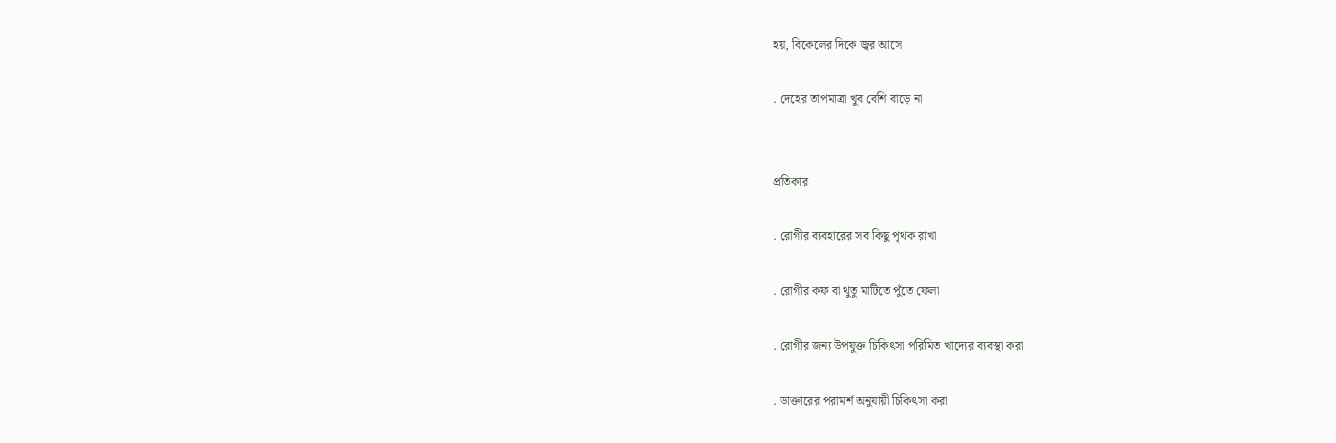হয়, বিকেলের দিকে জ্বর আসে

. দেহের তাপমাত্রা খুব বেশি বাড়ে না


প্রতিকার

. রোগীর ব্যবহারের সব কিছু পৃথক রাখা

. রোগীর কফ বা থুতু মাটিতে পুঁতে ফেলা

. রোগীর জন্য উপযুক্ত চিকিৎসা পরিমিত খাদ্যের ব্যবস্থা করা

. ডাক্তারের পরামর্শ অনুযায়ী চিকিৎসা করা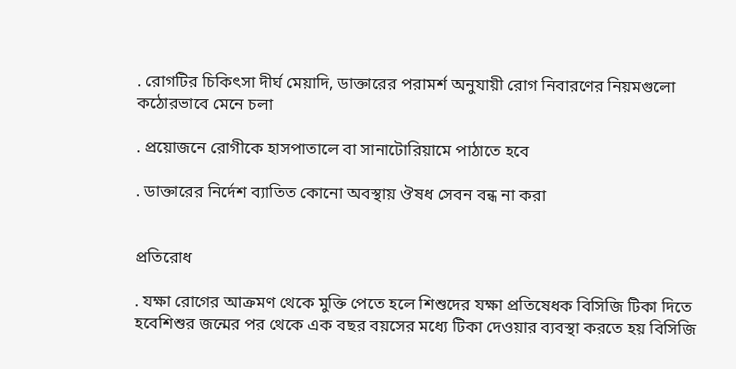. রোগটির চিকিৎসা দীর্ঘ মেয়াদি, ডাক্তারের পরামর্শ অনুযায়ী রোগ নিবারণের নিয়মগুলো কঠোরভাবে মেনে চলা

. প্রয়োজনে রোগীকে হাসপাতালে বা সানাটোরিয়ামে পাঠাতে হবে

. ডাক্তারের নির্দেশ ব্যাতিত কোনো অবস্থায় ঔষধ সেবন বন্ধ না করা


প্রতিরোধ

. যক্ষা রোগের আক্রমণ থেকে মুক্তি পেতে হলে শিশুদের যক্ষা প্রতিষেধক বিসিজি টিকা দিতে হবেশিশুর জন্মের পর থেকে এক বছর বয়সের মধ্যে টিকা দেওয়ার ব্যবস্থা করতে হয় বিসিজি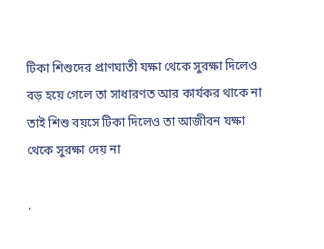টিকা শিশুদের প্রাণঘাতী যক্ষা থেকে সুরক্ষা দিলেও বড় হয়ে গেলে তা সাধারণত আর কার্যকর থাকে না তাই শিশু বয়সে টিকা দিলেও তা আজীবন যক্ষা থেকে সুরক্ষা দেয় না

.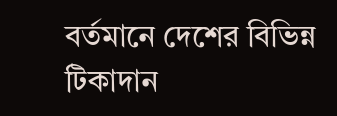বর্তমানে দেশের বিভিন্ন টিকাদান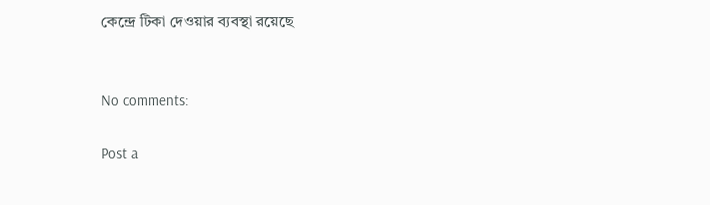কেন্দ্রে টিকা দেওয়ার ব্যবস্থা রয়েছে


No comments:

Post a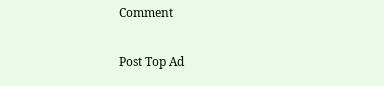Comment

Post Top Ad